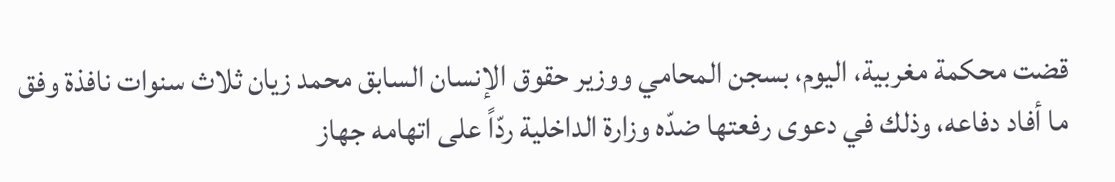قضت محكمة مغربية، اليوم، بسجن المحامي ووزير حقوق الإنسان السابق محمد زيان ثلاث سنوات نافذة وفق ما أفاد دفاعه، وذلك في دعوى رفعتها ضدّه وزارة الداخلية ردّاً على اتهامه جهاز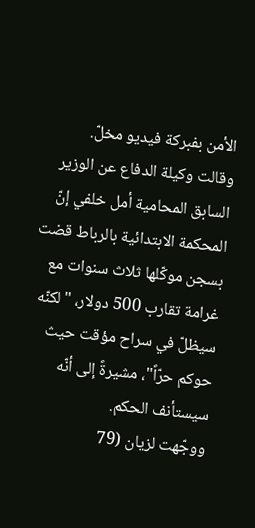الأمن بفبركة فيديو مخلّ.
وقالت وكيلة الدفاع عن الوزير السابق المحامية أمل خلفي إنّ المحكمة الابتدائية بالرباط قضت بسجن موكّلها ثلاث سنوات مع غرامة تقارب 500 دولار، "لكنّه سيظلّ في سراح مؤقت حيث حوكم حرّاً"، مشيرةً إلى أنّه سيستأنف الحكم.
ووجّهت لزيان (79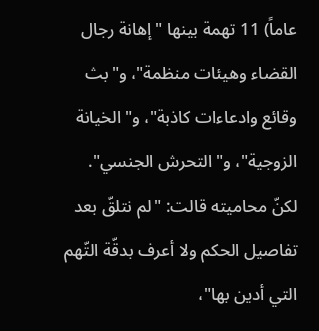عاماً) 11 تهمة بينها "إهانة رجال القضاء وهيئات منظمة"، و"بث وقائع وادعاءات كاذبة"، و"الخيانة الزوجية"، و"التحرش الجنسي".
لكنّ محاميته قالت: "لم نتلقّ بعد تفاصيل الحكم ولا أعرف بدقّة التّهم التي أدين بها"،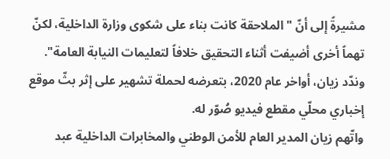مشيرةً إلى أنّ "الملاحقة كانت بناء على شكوى وزارة الداخلية، لكنّ تهماً أخرى أضيفت أثناء التحقيق خلافاً لتعليمات النيابة العامة".
وندّد زيان، أواخر عام 2020، بتعرضه لحملة تشهير على إثر بثّ موقع إخباري محلّي مقطع فيديو صُوّر له.
واتّهم زيان المدير العام للأمن الوطني والمخابرات الداخلية عبد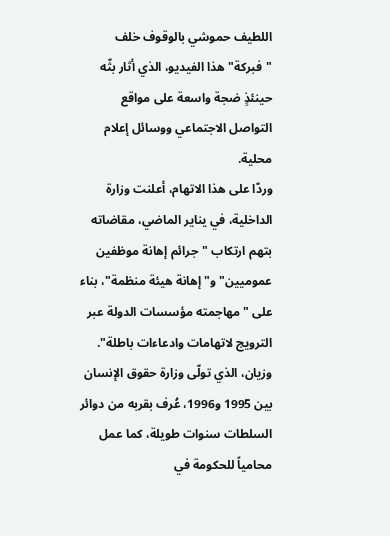اللطيف حموشي بالوقوف خلف "فبركة" هذا الفيديو، الذي أثار بثّه حينئذٍ ضجة واسعة على مواقع التواصل الاجتماعي ووسائل إعلام محلية.
وردّا على هذا الاتهام، أعلنت وزارة الداخلية، في يناير الماضي، مقاضاته بتهم ارتكاب "جرائم إهانة موظفين عموميين" و"إهانة هيئة منظمة"، بناء على "مهاجمته مؤسسات الدولة عبر الترويج لاتهامات وادعاءات باطلة".
وزيان، الذي تولّى وزارة حقوق الإنسان بين 1995 و1996، عُرف بقربه من دوائر السلطات سنوات طويلة، كما عمل محامياً للحكومة في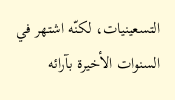التسعينيات، لكنّه اشتهر في السنوات الأخيرة بآرائه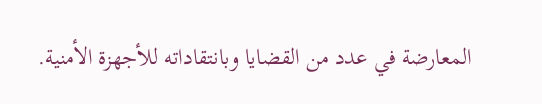المعارضة في عدد من القضايا وبانتقاداته للأجهزة الأمنية.